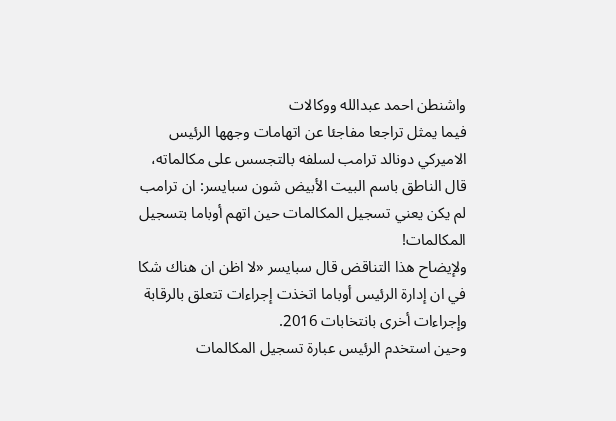واشنطن احمد عبدالله ووكالات
فيما يمثل تراجعا مفاجئا عن اتهامات وجهها الرئيس الاميركي دونالد ترامب لسلفه بالتجسس على مكالماته، قال الناطق باسم البيت الأبيض شون سبايسر: ان ترامب لم يكن يعني تسجيل المكالمات حين اتهم أوباما بتسجيل المكالمات!
ولإيضاح هذا التناقض قال سبايسر «لا اظن ان هناك شكا في ان إدارة الرئيس أوباما اتخذت إجراءات تتعلق بالرقابة وإجراءات أخرى بانتخابات 2016.
وحين استخدم الرئيس عبارة تسجيل المكالمات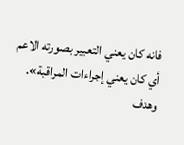فانه كان يعني التعبير بصورته الاعم أي كان يعني إجراءات المراقبة».
وهدف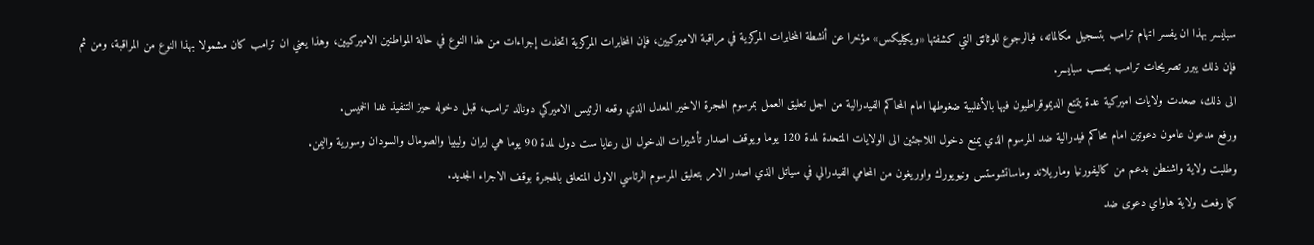سبايسر بهذا ان يفسر اتهام ترامب بتسجيل مكالماته، فبالرجوع للوثائق التي كشفتها «ويكيليكس» مؤخرا عن أنشطة المخابرات المركزية في مراقبة الاميركيين، فإن المخابرات المركزية اتخذت إجراءات من هذا النوع في حالة المواطنين الاميركيين، وهذا يعني ان ترامب كان مشمولا بهذا النوع من المراقبة، ومن ثم فإن ذلك يبرر تصريحات ترامب بحسب سبايسر.
الى ذلك، صعدت ولايات اميركية عدة يتمتع الديموقراطيون فيها بالأغلبية ضغوطها امام المحاكم الفيدرالية من اجل تعليق العمل بمرسوم الهجرة الاخير المعدل الذي وقعه الرئيس الاميركي دونالد ترامب، قبل دخوله حيز التنفيذ غدا الخميس.
ورفع مدعون عامون دعوتين امام محاكم فيدرالية ضد المرسوم الذي يمنع دخول اللاجئين الى الولايات المتحدة لمدة 120 يوما ويوقف اصدار تأشيرات الدخول الى رعايا ست دول لمدة 90 يوما هي ايران وليبيا والصومال والسودان وسورية واليمن.
وطلبت ولاية واشنطن بدعم من كاليفورنيا وماريلاند وماساتشوستس ونيويورك واوريغون من المحامي الفيدرالي في سياتل الذي اصدر الامر بتعليق المرسوم الرئاسي الاول المتعلق بالهجرة بوقف الاجراء الجديد.
كما رفعت ولاية هاواي دعوى ضد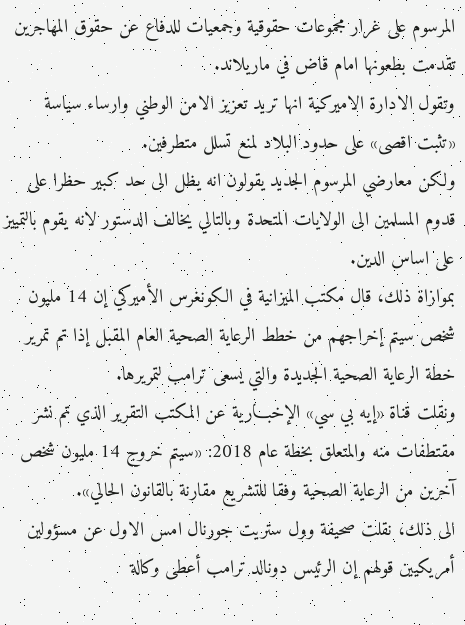المرسوم على غرار مجموعات حقوقية وجمعيات للدفاع عن حقوق المهاجرين تقدمت بطعونها امام قاض في ماريلاند.
وتقول الادارة الاميركية انها تريد تعزيز الامن الوطني وارساء سياسة «تثبت اقصى» على حدود البلاد لمنع تسلل متطرفين.
ولكن معارضي المرسوم الجديد يقولون انه يظل الى حد كبير حظرا على قدوم المسلمين الى الولايات المتحدة وبالتالي يخالف الدستور لانه يقوم بالتمييز على اساس الدين.
بموازاة ذلك، قال مكتب الميزانية في الكونغرس الأميركي إن 14 مليون شخص سيتم إخراجهم من خطط الرعاية الصحية العام المقبل إذا تم تمرير خطة الرعاية الصحية الجديدة والتي يسعى ترامب لتمريرها.
ونقلت قناة «إيه بي سي» الإخبـــارية عن المكتب التقرير الذي تم نشر مقتطفات منه والمتعلق بخطة عام 2018: «سيتم خروج 14 مليون شخص آخرين من الرعاية الصحية وفقا للتشريع مقارنة بالقانون الحالي».
الى ذلك، نقلت صحيفة وول ستريت جورنال امس الاول عن مسؤولين أمريكيين قولهم إن الرئيس دونالد ترامب أعطى وكالة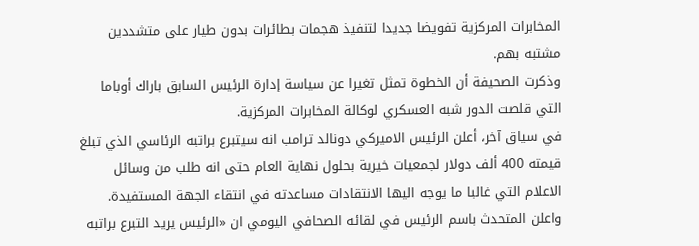المخابرات المركزية تفويضا جديدا لتنفيذ هجمات بطائرات بدون طيار على متشددين مشتبه بهم.
وذكرت الصحيفة أن الخطوة تمثل تغيرا عن سياسة إدارة الرئيس السابق باراك أوباما التي قلصت الدور شبه العسكري لوكالة المخابرات المركزية.
في سياق آخر، أعلن الرئيس الاميركي دونالد ترامب انه سيتبرع براتبه الرئاسي الذي تبلغ قيمته 400 ألف دولار لجمعيات خيرية بحلول نهاية العام حتى انه طلب من وسائل الاعلام التي غالبا ما يوجه اليها الانتقادات مساعدته في انتقاء الجهة المستفيدة.
واعلن المتحدث باسم الرئيس في لقائه الصحافي اليومي ان «الرئيس يريد التبرع براتبه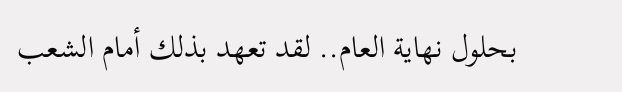بحلول نهاية العام.. لقد تعهد بذلك أمام الشعب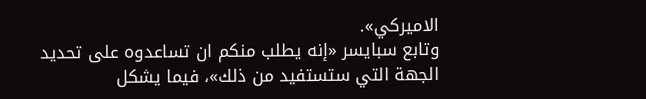الاميركي».
وتابع سبايسر «إنه يطلب منكم ان تساعدوه على تحديد الجهة التي ستستفيد من ذلك»، فيما يشكل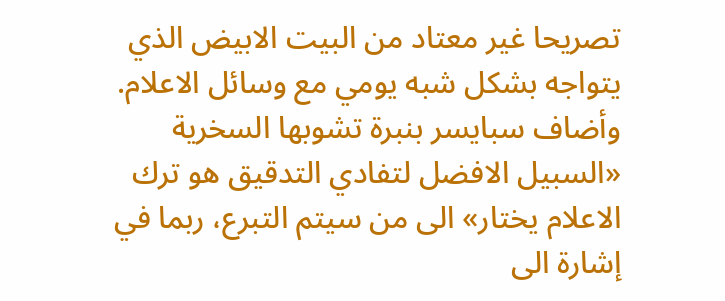تصريحا غير معتاد من البيت الابيض الذي يتواجه بشكل شبه يومي مع وسائل الاعلام.
وأضاف سبايسر بنبرة تشوبها السخرية «السبيل الافضل لتفادي التدقيق هو ترك الاعلام يختار» الى من سيتم التبرع، ربما في إشارة الى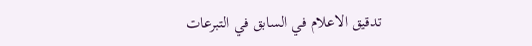تدقيق الاعلام في السابق في التبرعات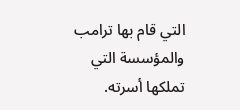التي قام بها ترامب والمؤسسة التي تملكها أسرته.